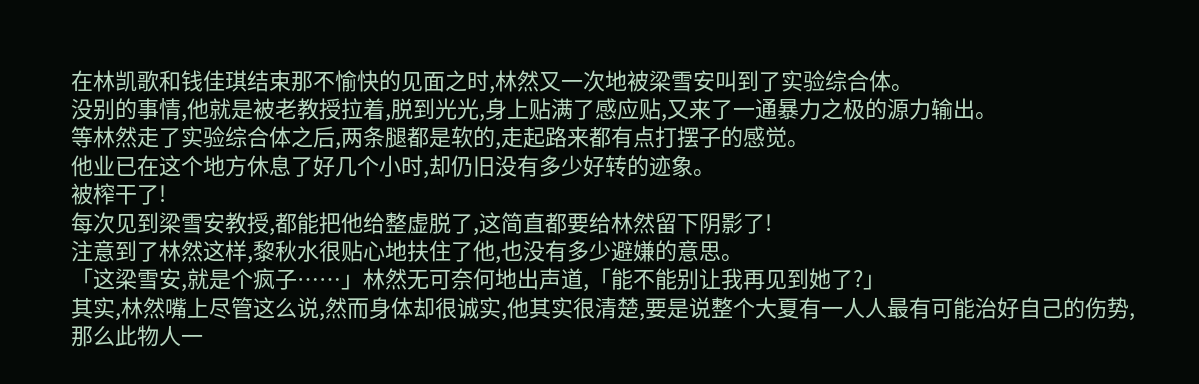在林凯歌和钱佳琪结束那不愉快的见面之时,林然又一次地被梁雪安叫到了实验综合体。
没别的事情,他就是被老教授拉着,脱到光光,身上贴满了感应贴,又来了一通暴力之极的源力输出。
等林然走了实验综合体之后,两条腿都是软的,走起路来都有点打摆子的感觉。
他业已在这个地方休息了好几个小时,却仍旧没有多少好转的迹象。
被榨干了!
每次见到梁雪安教授,都能把他给整虚脱了,这简直都要给林然留下阴影了!
注意到了林然这样,黎秋水很贴心地扶住了他,也没有多少避嫌的意思。
「这梁雪安,就是个疯子……」林然无可奈何地出声道,「能不能别让我再见到她了?」
其实,林然嘴上尽管这么说,然而身体却很诚实,他其实很清楚,要是说整个大夏有一人人最有可能治好自己的伤势,那么此物人一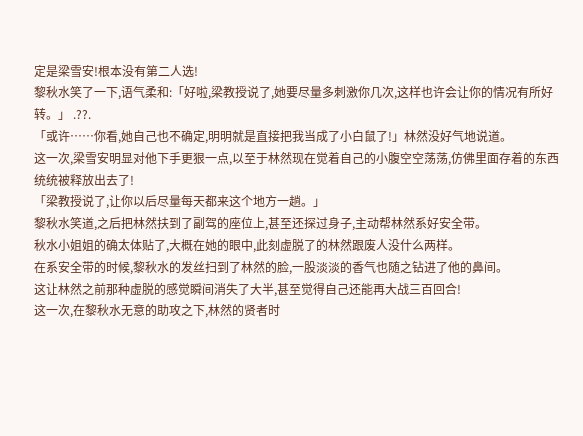定是梁雪安!根本没有第二人选!
黎秋水笑了一下,语气柔和:「好啦,梁教授说了,她要尽量多刺激你几次,这样也许会让你的情况有所好转。」 .??.
「或许……你看,她自己也不确定,明明就是直接把我当成了小白鼠了!」林然没好气地说道。
这一次,梁雪安明显对他下手更狠一点,以至于林然现在觉着自己的小腹空空荡荡,仿佛里面存着的东西统统被释放出去了!
「梁教授说了,让你以后尽量每天都来这个地方一趟。」
黎秋水笑道,之后把林然扶到了副驾的座位上,甚至还探过身子,主动帮林然系好安全带。
秋水小姐姐的确太体贴了,大概在她的眼中,此刻虚脱了的林然跟废人没什么两样。
在系安全带的时候,黎秋水的发丝扫到了林然的脸,一股淡淡的香气也随之钻进了他的鼻间。
这让林然之前那种虚脱的感觉瞬间消失了大半,甚至觉得自己还能再大战三百回合!
这一次,在黎秋水无意的助攻之下,林然的贤者时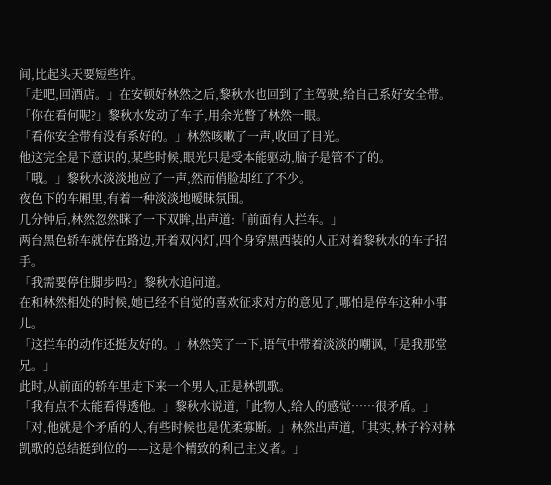间,比起头天要短些许。
「走吧,回酒店。」在安顿好林然之后,黎秋水也回到了主驾驶,给自己系好安全带。
「你在看何呢?」黎秋水发动了车子,用余光瞥了林然一眼。
「看你安全带有没有系好的。」林然咳嗽了一声,收回了目光。
他这完全是下意识的,某些时候,眼光只是受本能驱动,脑子是管不了的。
「哦。」黎秋水淡淡地应了一声,然而俏脸却红了不少。
夜色下的车厢里,有着一种淡淡地暧昧氛围。
几分钟后,林然忽然眯了一下双眸,出声道:「前面有人拦车。」
两台黑色轿车就停在路边,开着双闪灯,四个身穿黑西装的人正对着黎秋水的车子招手。
「我需要停住脚步吗?」黎秋水追问道。
在和林然相处的时候,她已经不自觉的喜欢征求对方的意见了,哪怕是停车这种小事儿。
「这拦车的动作还挺友好的。」林然笑了一下,语气中带着淡淡的嘲讽,「是我那堂兄。」
此时,从前面的轿车里走下来一个男人,正是林凯歌。
「我有点不太能看得透他。」黎秋水说道,「此物人,给人的感觉……很矛盾。」
「对,他就是个矛盾的人,有些时候也是优柔寡断。」林然出声道,「其实,林子衿对林凯歌的总结挺到位的——这是个精致的利己主义者。」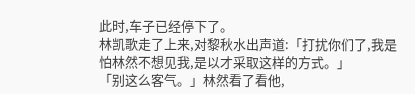此时,车子已经停下了。
林凯歌走了上来,对黎秋水出声道:「打扰你们了,我是怕林然不想见我,是以才采取这样的方式。」
「别这么客气。」林然看了看他,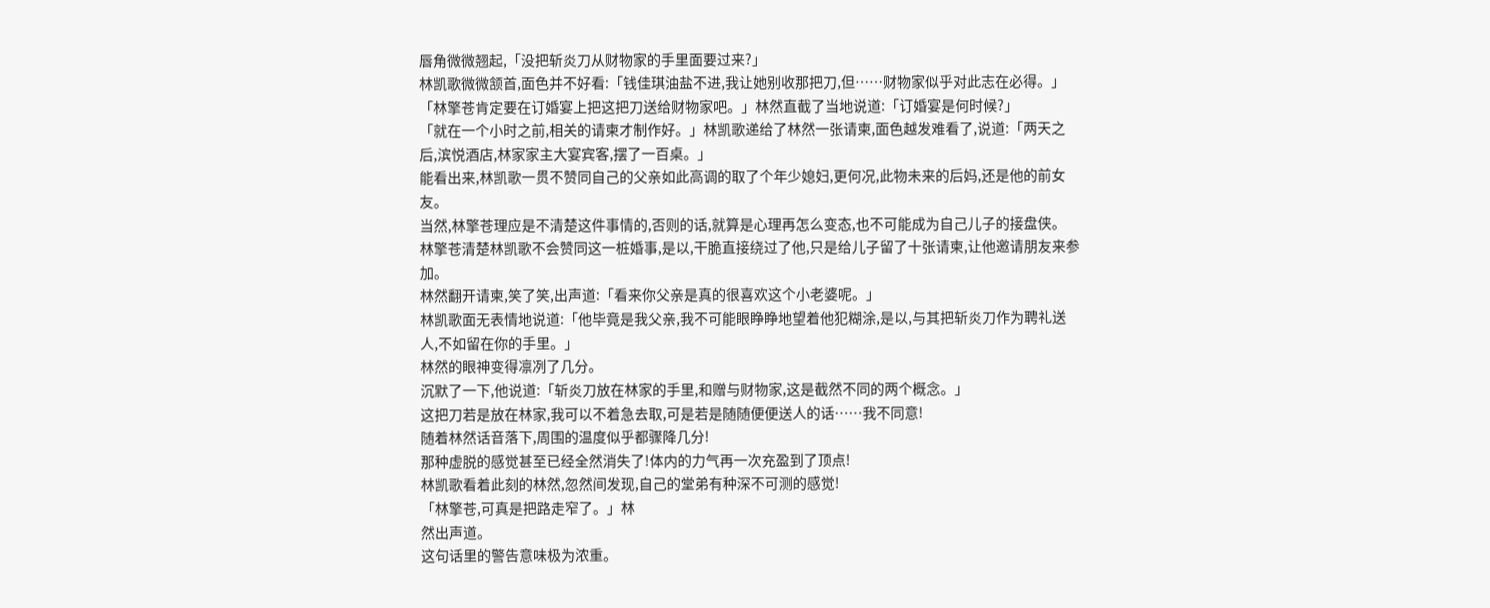唇角微微翘起,「没把斩炎刀从财物家的手里面要过来?」
林凯歌微微颔首,面色并不好看:「钱佳琪油盐不进,我让她别收那把刀,但……财物家似乎对此志在必得。」
「林擎苍肯定要在订婚宴上把这把刀送给财物家吧。」林然直截了当地说道:「订婚宴是何时候?」
「就在一个小时之前,相关的请柬才制作好。」林凯歌递给了林然一张请柬,面色越发难看了,说道:「两天之后,滨悦酒店,林家家主大宴宾客,摆了一百桌。」
能看出来,林凯歌一贯不赞同自己的父亲如此高调的取了个年少媳妇,更何况,此物未来的后妈,还是他的前女友。
当然,林擎苍理应是不清楚这件事情的,否则的话,就算是心理再怎么变态,也不可能成为自己儿子的接盘侠。
林擎苍清楚林凯歌不会赞同这一桩婚事,是以,干脆直接绕过了他,只是给儿子留了十张请柬,让他邀请朋友来参加。
林然翻开请柬,笑了笑,出声道:「看来你父亲是真的很喜欢这个小老婆呢。」
林凯歌面无表情地说道:「他毕竟是我父亲,我不可能眼睁睁地望着他犯糊涂,是以,与其把斩炎刀作为聘礼送人,不如留在你的手里。」
林然的眼神变得凛冽了几分。
沉默了一下,他说道:「斩炎刀放在林家的手里,和赠与财物家,这是截然不同的两个概念。」
这把刀若是放在林家,我可以不着急去取,可是若是随随便便送人的话……我不同意!
随着林然话音落下,周围的温度似乎都骤降几分!
那种虚脱的感觉甚至已经全然消失了!体内的力气再一次充盈到了顶点!
林凯歌看着此刻的林然,忽然间发现,自己的堂弟有种深不可测的感觉!
「林擎苍,可真是把路走窄了。」林
然出声道。
这句话里的警告意味极为浓重。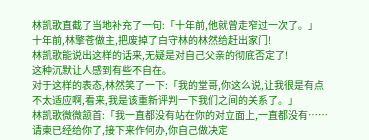林凯歌直截了当地补充了一句:「十年前,他就曾走窄过一次了。」
十年前,林擎苍做主,把废掉了白守林的林然给赶出家门!
林凯歌能说出这样的话来,无疑是对自己父亲的彻底否定了!
这种沉默让人感到有些不自在。
对于这样的表态,林然笑了一下:「我的堂哥,你这么说,让我很是有点不太适应啊,看来,我是该重新评判一下我们之间的关系了。」
林凯歌微微颔首:「我一直都没有站在你的对立面上,一直都没有……请柬已经给你了,接下来作何办,你自己做决定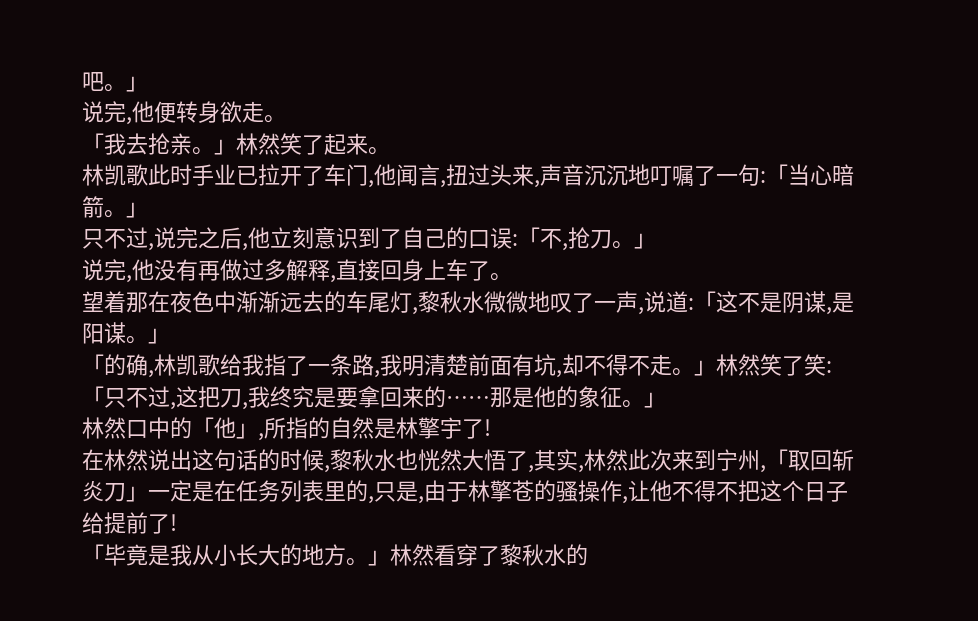吧。」
说完,他便转身欲走。
「我去抢亲。」林然笑了起来。
林凯歌此时手业已拉开了车门,他闻言,扭过头来,声音沉沉地叮嘱了一句:「当心暗箭。」
只不过,说完之后,他立刻意识到了自己的口误:「不,抢刀。」
说完,他没有再做过多解释,直接回身上车了。
望着那在夜色中渐渐远去的车尾灯,黎秋水微微地叹了一声,说道:「这不是阴谋,是阳谋。」
「的确,林凯歌给我指了一条路,我明清楚前面有坑,却不得不走。」林然笑了笑:「只不过,这把刀,我终究是要拿回来的……那是他的象征。」
林然口中的「他」,所指的自然是林擎宇了!
在林然说出这句话的时候,黎秋水也恍然大悟了,其实,林然此次来到宁州,「取回斩炎刀」一定是在任务列表里的,只是,由于林擎苍的骚操作,让他不得不把这个日子给提前了!
「毕竟是我从小长大的地方。」林然看穿了黎秋水的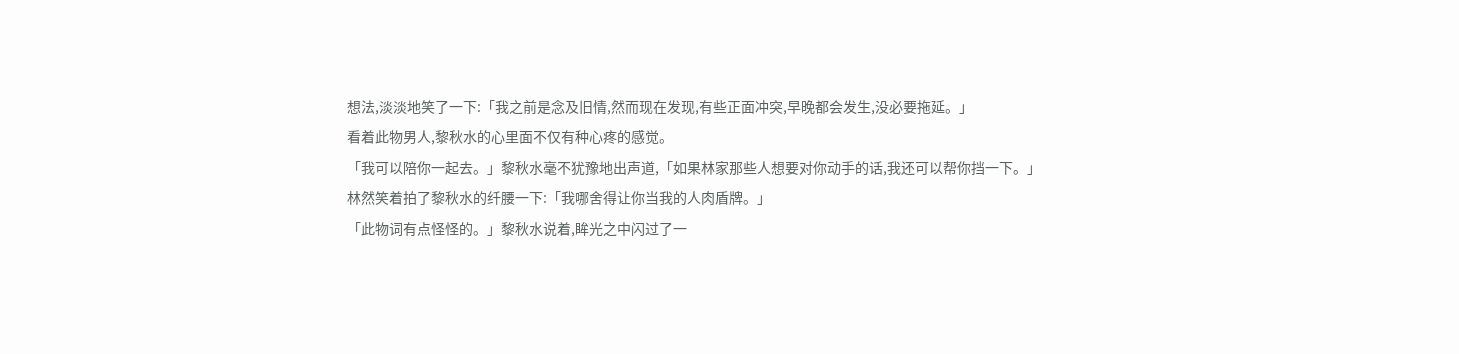想法,淡淡地笑了一下:「我之前是念及旧情,然而现在发现,有些正面冲突,早晚都会发生,没必要拖延。」
看着此物男人,黎秋水的心里面不仅有种心疼的感觉。
「我可以陪你一起去。」黎秋水毫不犹豫地出声道,「如果林家那些人想要对你动手的话,我还可以帮你挡一下。」
林然笑着拍了黎秋水的纤腰一下:「我哪舍得让你当我的人肉盾牌。」
「此物词有点怪怪的。」黎秋水说着,眸光之中闪过了一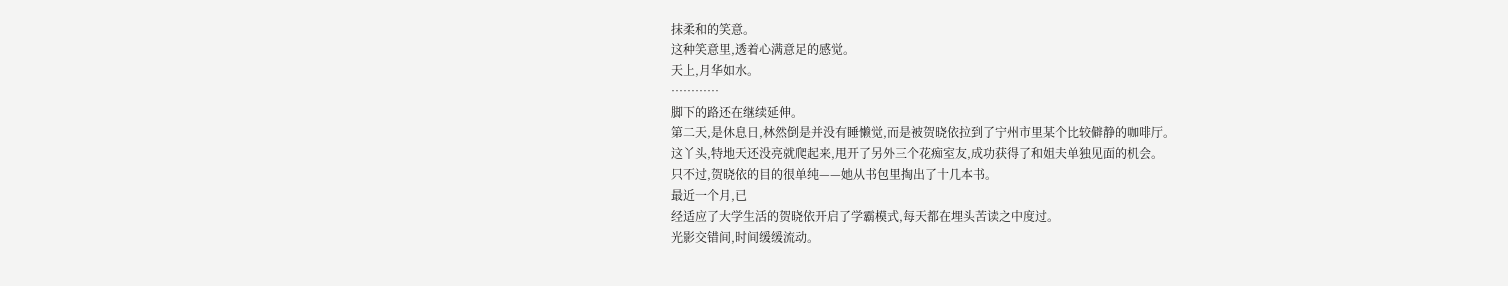抹柔和的笑意。
这种笑意里,透着心满意足的感觉。
天上,月华如水。
…………
脚下的路还在继续延伸。
第二天,是休息日,林然倒是并没有睡懒觉,而是被贺晓依拉到了宁州市里某个比较僻静的咖啡厅。
这丫头,特地天还没亮就爬起来,甩开了另外三个花痴室友,成功获得了和姐夫单独见面的机会。
只不过,贺晓依的目的很单纯——她从书包里掏出了十几本书。
最近一个月,已
经适应了大学生活的贺晓依开启了学霸模式,每天都在埋头苦读之中度过。
光影交错间,时间缓缓流动。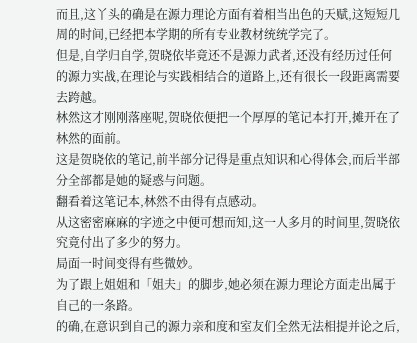而且,这丫头的确是在源力理论方面有着相当出色的天赋,这短短几周的时间,已经把本学期的所有专业教材统统学完了。
但是,自学归自学,贺晓依毕竟还不是源力武者,还没有经历过任何的源力实战,在理论与实践相结合的道路上,还有很长一段距离需要去跨越。
林然这才刚刚落座呢,贺晓依便把一个厚厚的笔记本打开,摊开在了林然的面前。
这是贺晓依的笔记,前半部分记得是重点知识和心得体会,而后半部分全部都是她的疑惑与问题。
翻看着这笔记本,林然不由得有点感动。
从这密密麻麻的字迹之中便可想而知,这一人多月的时间里,贺晓依究竟付出了多少的努力。
局面一时间变得有些微妙。
为了跟上姐姐和「姐夫」的脚步,她必须在源力理论方面走出属于自己的一条路。
的确,在意识到自己的源力亲和度和室友们全然无法相提并论之后,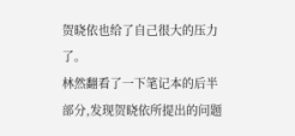贺晓依也给了自己很大的压力了。
林然翻看了一下笔记本的后半部分,发现贺晓依所提出的问题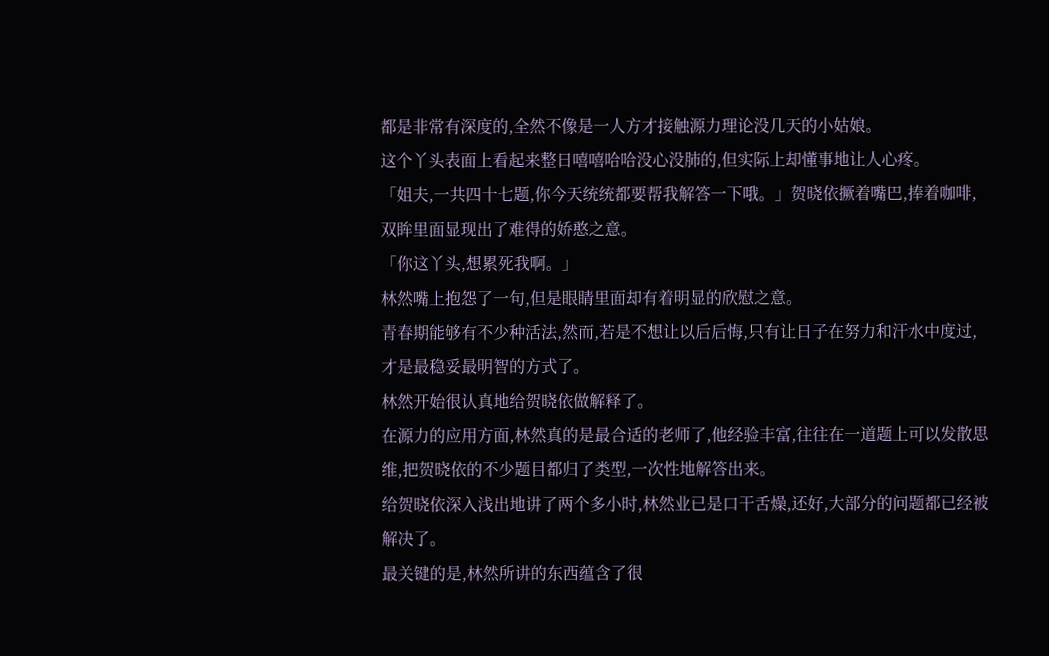都是非常有深度的,全然不像是一人方才接触源力理论没几天的小姑娘。
这个丫头表面上看起来整日嘻嘻哈哈没心没肺的,但实际上却懂事地让人心疼。
「姐夫,一共四十七题,你今天统统都要帮我解答一下哦。」贺晓依撅着嘴巴,捧着咖啡,双眸里面显现出了难得的娇憨之意。
「你这丫头,想累死我啊。」
林然嘴上抱怨了一句,但是眼睛里面却有着明显的欣慰之意。
青春期能够有不少种活法,然而,若是不想让以后后悔,只有让日子在努力和汗水中度过,才是最稳妥最明智的方式了。
林然开始很认真地给贺晓依做解释了。
在源力的应用方面,林然真的是最合适的老师了,他经验丰富,往往在一道题上可以发散思维,把贺晓依的不少题目都归了类型,一次性地解答出来。
给贺晓依深入浅出地讲了两个多小时,林然业已是口干舌燥,还好,大部分的问题都已经被解决了。
最关键的是,林然所讲的东西蕴含了很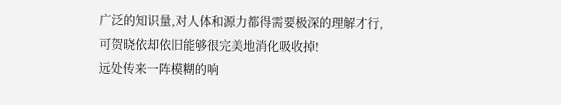广泛的知识量,对人体和源力都得需要极深的理解才行,可贺晓依却依旧能够很完美地消化吸收掉!
远处传来一阵模糊的响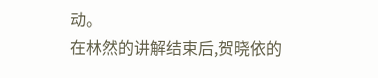动。
在林然的讲解结束后,贺晓依的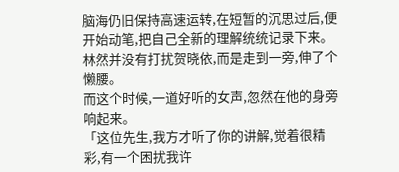脑海仍旧保持高速运转,在短暂的沉思过后,便开始动笔,把自己全新的理解统统记录下来。
林然并没有打扰贺晓依,而是走到一旁,伸了个懒腰。
而这个时候,一道好听的女声,忽然在他的身旁响起来。
「这位先生,我方才听了你的讲解,觉着很精彩,有一个困扰我许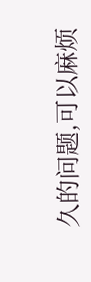久的问题,可以麻烦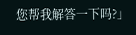您帮我解答一下吗?」